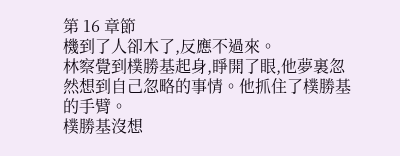第 16 章節
機到了人卻木了,反應不過來。
林察覺到樸勝基起身,睜開了眼,他夢裏忽然想到自己忽略的事情。他抓住了樸勝基的手臂。
樸勝基沒想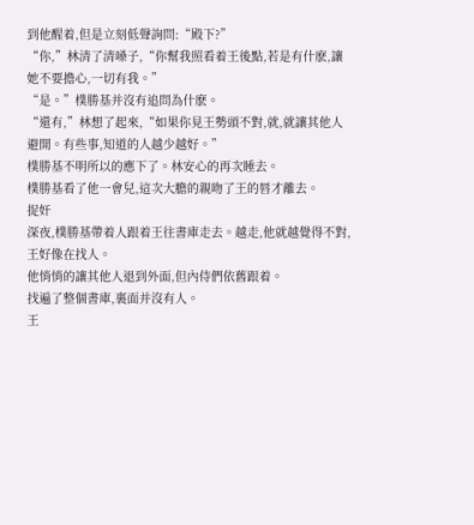到他醒着,但是立刻低聲詢問:“殿下?”
“你,”林清了清嗓子,“你幫我照看着王後點,若是有什麽,讓她不要擔心,一切有我。”
“是。”樸勝基并沒有追問為什麽。
“還有,”林想了起來,“如果你見王勢頭不對,就,就讓其他人避開。有些事,知道的人越少越好。”
樸勝基不明所以的應下了。林安心的再次睡去。
樸勝基看了他一會兒,這次大膽的親吻了王的唇才離去。
捉奸
深夜,樸勝基帶着人跟着王往書庫走去。越走,他就越覺得不對,王好像在找人。
他悄悄的讓其他人退到外面,但內侍們依舊跟着。
找遍了整個書庫,裏面并沒有人。
王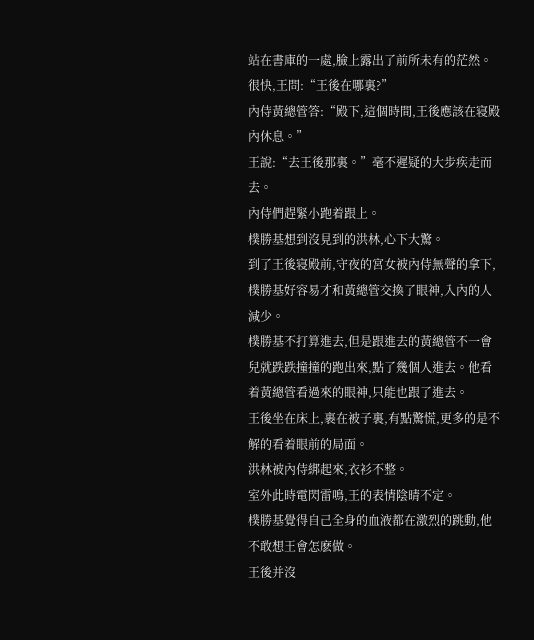站在書庫的一處,臉上露出了前所未有的茫然。
很快,王問:“王後在哪裏?”
內侍黃總管答:“殿下,這個時間,王後應該在寝殿內休息。”
王說:“去王後那裏。”毫不遲疑的大步疾走而去。
內侍們趕緊小跑着跟上。
樸勝基想到沒見到的洪林,心下大驚。
到了王後寝殿前,守夜的宮女被內侍無聲的拿下,樸勝基好容易才和黃總管交換了眼神,入內的人減少。
樸勝基不打算進去,但是跟進去的黃總管不一會兒就跌跌撞撞的跑出來,點了幾個人進去。他看着黃總管看過來的眼神,只能也跟了進去。
王後坐在床上,裹在被子裏,有點驚慌,更多的是不解的看着眼前的局面。
洪林被內侍綁起來,衣衫不整。
室外此時電閃雷鳴,王的表情陰晴不定。
樸勝基覺得自己全身的血液都在激烈的跳動,他不敢想王會怎麽做。
王後并沒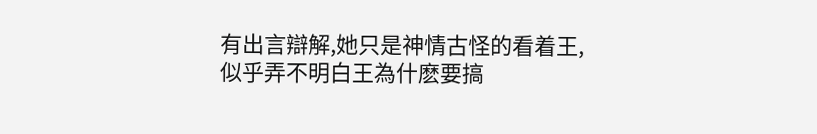有出言辯解,她只是神情古怪的看着王,似乎弄不明白王為什麽要搞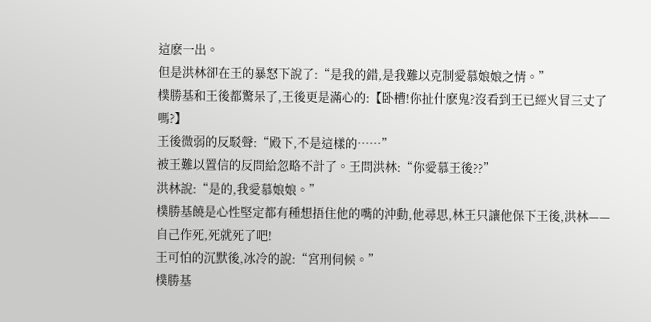這麽一出。
但是洪林卻在王的暴怒下說了:“是我的錯,是我難以克制愛慕娘娘之情。”
樸勝基和王後都驚呆了,王後更是滿心的:【卧槽!你扯什麽鬼?沒看到王已經火冒三丈了嗎?】
王後微弱的反駁聲:“殿下,不是這樣的……”
被王難以置信的反問給忽略不計了。王問洪林:“你愛慕王後??”
洪林說:“是的,我愛慕娘娘。”
樸勝基饒是心性堅定都有種想捂住他的嘴的沖動,他尋思,林王只讓他保下王後,洪林——自己作死,死就死了吧!
王可怕的沉默後,冰冷的說:“宮刑伺候。”
樸勝基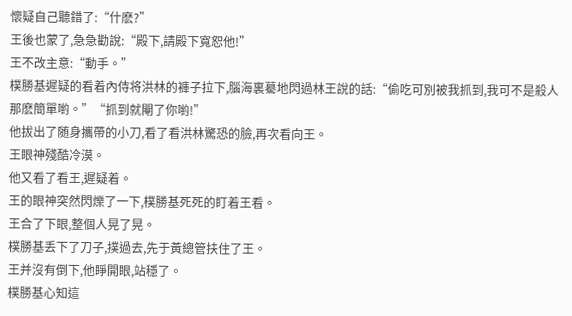懷疑自己聽錯了:“什麽?”
王後也蒙了,急急勸說:“殿下,請殿下寬恕他!”
王不改主意:“動手。”
樸勝基遲疑的看着內侍将洪林的褲子拉下,腦海裏驀地閃過林王說的話:“偷吃可別被我抓到,我可不是殺人那麽簡單喲。”“抓到就閹了你喲!”
他拔出了随身攜帶的小刀,看了看洪林驚恐的臉,再次看向王。
王眼神殘酷冷漠。
他又看了看王,遲疑着。
王的眼神突然閃爍了一下,樸勝基死死的盯着王看。
王合了下眼,整個人晃了晃。
樸勝基丢下了刀子,撲過去,先于黃總管扶住了王。
王并沒有倒下,他睜開眼,站穩了。
樸勝基心知這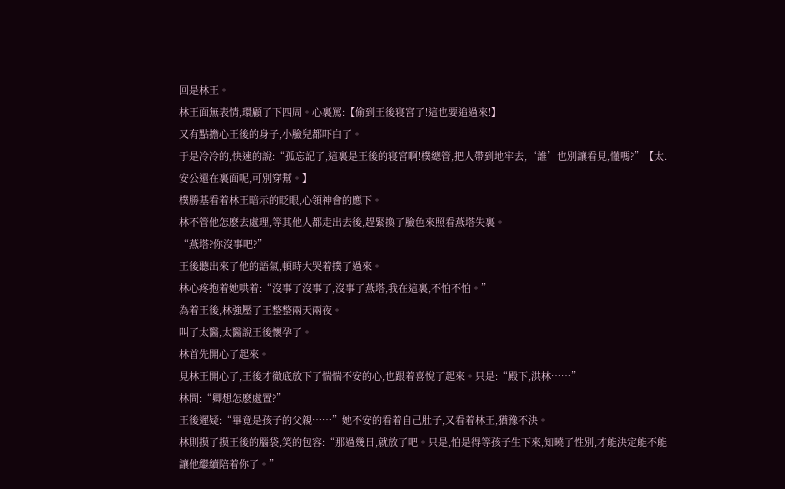回是林王。
林王面無表情,環顧了下四周。心裏罵:【偷到王後寝宮了!這也要追過來!】
又有點擔心王後的身子,小臉兒都吓白了。
于是冷冷的,快速的說:“孤忘記了,這裏是王後的寝宮啊!樸總管,把人帶到地牢去,‘誰’也別讓看見,懂嗎?”【太.安公還在裏面呢,可別穿幫。】
樸勝基看着林王暗示的眨眼,心領神會的應下。
林不管他怎麽去處理,等其他人都走出去後,趕緊換了臉色來照看燕塔失裏。
“燕塔?你沒事吧?”
王後聽出來了他的語氣,頓時大哭着撲了過來。
林心疼抱着她哄着:“沒事了沒事了,沒事了燕塔,我在這裏,不怕不怕。”
為着王後,林強壓了王整整兩天兩夜。
叫了太醫,太醫說王後懷孕了。
林首先開心了起來。
見林王開心了,王後才徹底放下了惴惴不安的心,也跟着喜悅了起來。只是:“殿下,洪林……”
林問:“卿想怎麽處置?”
王後遲疑:“畢竟是孩子的父親……”她不安的看着自己肚子,又看着林王,猶豫不決。
林則摸了摸王後的腦袋,笑的包容:“那過幾日,就放了吧。只是,怕是得等孩子生下來,知曉了性別,才能決定能不能讓他繼續陪着你了。”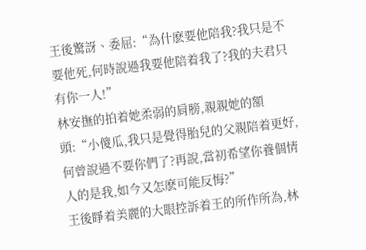王後驚訝、委屈:“為什麽要他陪我?我只是不要他死,何時說過我要他陪着我了?我的夫君只有你一人!”
林安撫的拍着她柔弱的肩膀,親親她的額頭:“小傻瓜,我只是覺得胎兒的父親陪着更好,何曾說過不要你們了?再說,當初希望你養個情人的是我,如今又怎麽可能反悔?”
王後睜着美麗的大眼控訴着王的所作所為,林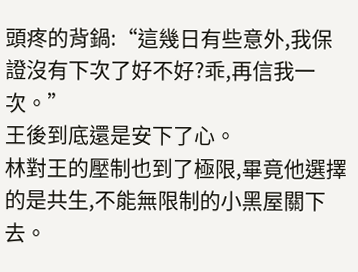頭疼的背鍋:“這幾日有些意外,我保證沒有下次了好不好?乖,再信我一次。”
王後到底還是安下了心。
林對王的壓制也到了極限,畢竟他選擇的是共生,不能無限制的小黑屋關下去。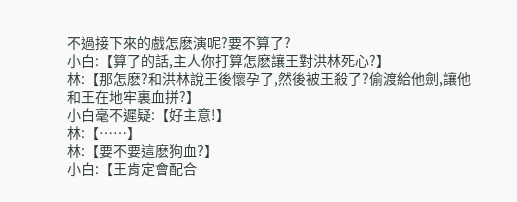不過接下來的戲怎麽演呢?要不算了?
小白:【算了的話,主人你打算怎麽讓王對洪林死心?】
林:【那怎麽?和洪林說王後懷孕了,然後被王殺了?偷渡給他劍,讓他和王在地牢裏血拼?】
小白毫不遲疑:【好主意!】
林:【……】
林:【要不要這麽狗血?】
小白:【王肯定會配合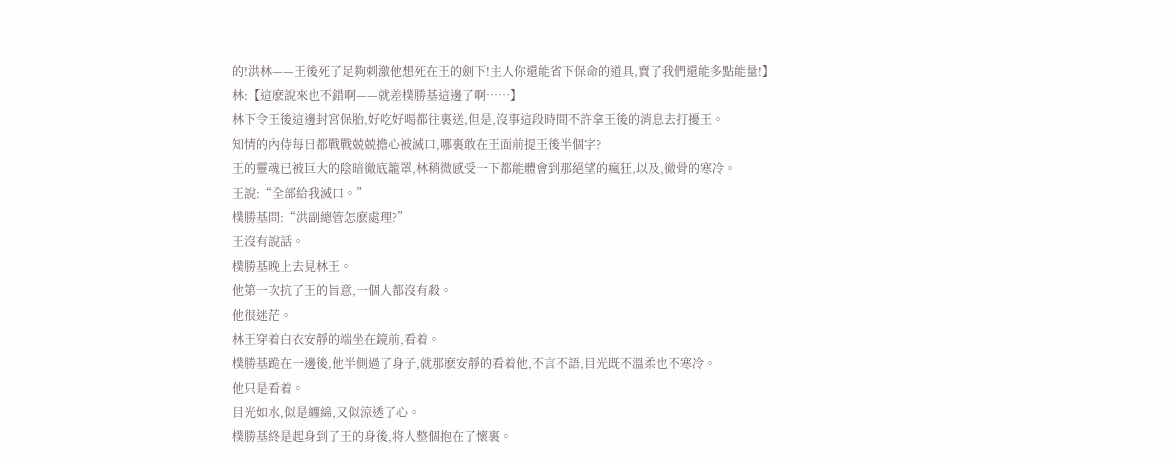的!洪林——王後死了足夠刺激他想死在王的劍下!主人你還能省下保命的道具,賣了我們還能多點能量!】
林:【這麽說來也不錯啊——就差樸勝基這邊了啊……】
林下令王後這邊封宮保胎,好吃好喝都往裏送,但是,沒事這段時間不許拿王後的消息去打擾王。
知情的內侍每日都戰戰兢兢擔心被滅口,哪裏敢在王面前提王後半個字?
王的靈魂已被巨大的陰暗徹底籠罩,林稍微感受一下都能體會到那絕望的瘋狂,以及,徹骨的寒冷。
王說:“全部給我滅口。”
樸勝基問:“洪副總管怎麽處理?”
王沒有說話。
樸勝基晚上去見林王。
他第一次抗了王的旨意,一個人都沒有殺。
他很迷茫。
林王穿着白衣安靜的端坐在鏡前,看着。
樸勝基跪在一邊後,他半側過了身子,就那麽安靜的看着他,不言不語,目光既不溫柔也不寒冷。
他只是看着。
目光如水,似是纏綿,又似涼透了心。
樸勝基終是起身到了王的身後,将人整個抱在了懷裏。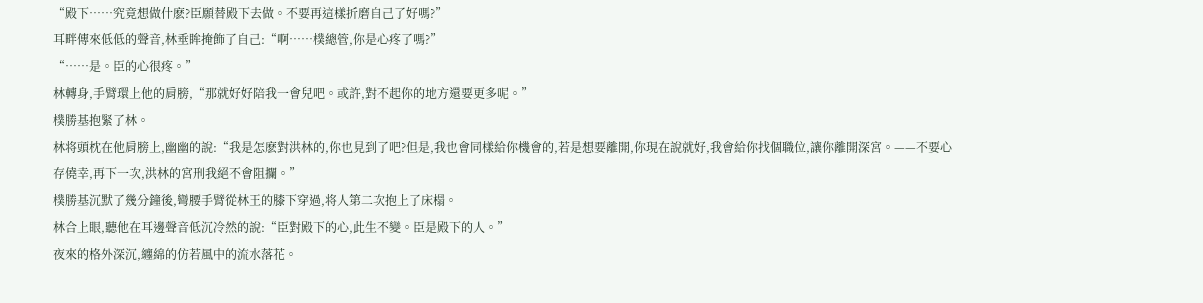“殿下……究竟想做什麽?臣願替殿下去做。不要再這樣折磨自己了好嗎?”
耳畔傳來低低的聲音,林垂眸掩飾了自己:“啊……樸總管,你是心疼了嗎?”
“……是。臣的心很疼。”
林轉身,手臂環上他的肩膀,“那就好好陪我一會兒吧。或許,對不起你的地方還要更多呢。”
樸勝基抱緊了林。
林将頭枕在他肩膀上,幽幽的說:“我是怎麽對洪林的,你也見到了吧?但是,我也會同樣給你機會的,若是想要離開,你現在說就好,我會給你找個職位,讓你離開深宮。——不要心存僥幸,再下一次,洪林的宮刑我絕不會阻攔。”
樸勝基沉默了幾分鐘後,彎腰手臂從林王的膝下穿過,将人第二次抱上了床榻。
林合上眼,聽他在耳邊聲音低沉冷然的說:“臣對殿下的心,此生不變。臣是殿下的人。”
夜來的格外深沉,纏綿的仿若風中的流水落花。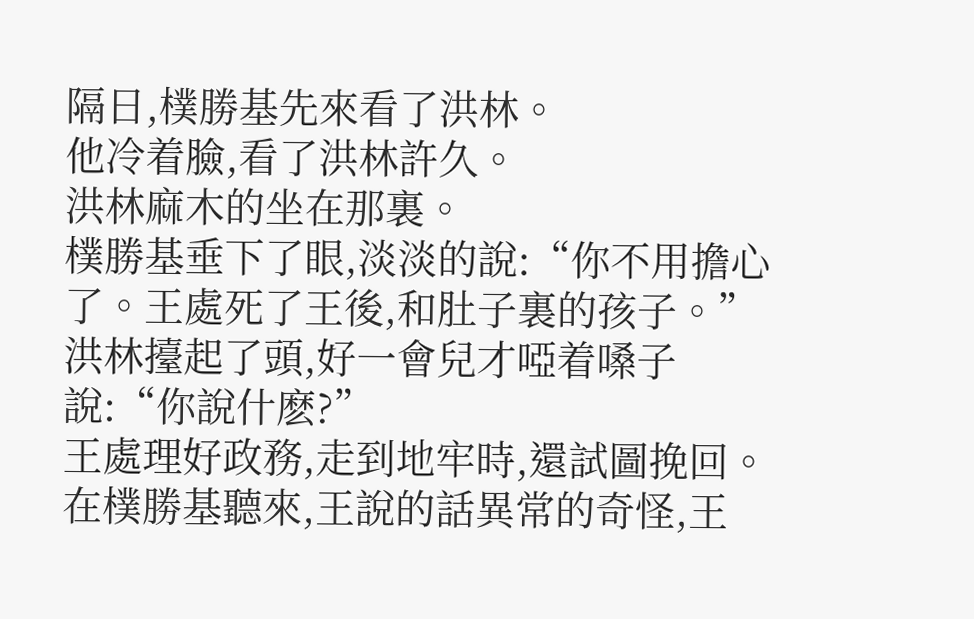隔日,樸勝基先來看了洪林。
他冷着臉,看了洪林許久。
洪林麻木的坐在那裏。
樸勝基垂下了眼,淡淡的說:“你不用擔心了。王處死了王後,和肚子裏的孩子。”
洪林擡起了頭,好一會兒才啞着嗓子說:“你說什麽?”
王處理好政務,走到地牢時,還試圖挽回。
在樸勝基聽來,王說的話異常的奇怪,王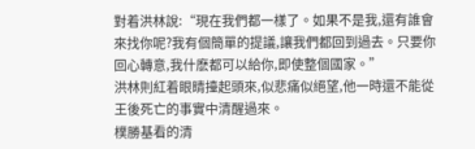對着洪林說:“現在我們都一樣了。如果不是我,還有誰會來找你呢?我有個簡單的提議,讓我們都回到過去。只要你回心轉意,我什麽都可以給你,即使整個國家。”
洪林則紅着眼睛擡起頭來,似悲痛似絕望,他一時還不能從王後死亡的事實中清醒過來。
樸勝基看的清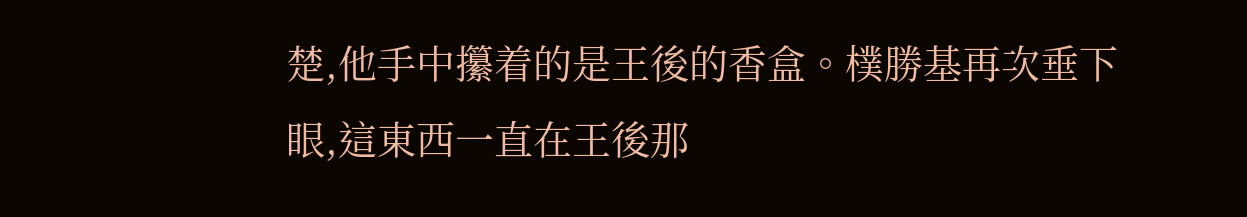楚,他手中攥着的是王後的香盒。樸勝基再次垂下眼,這東西一直在王後那